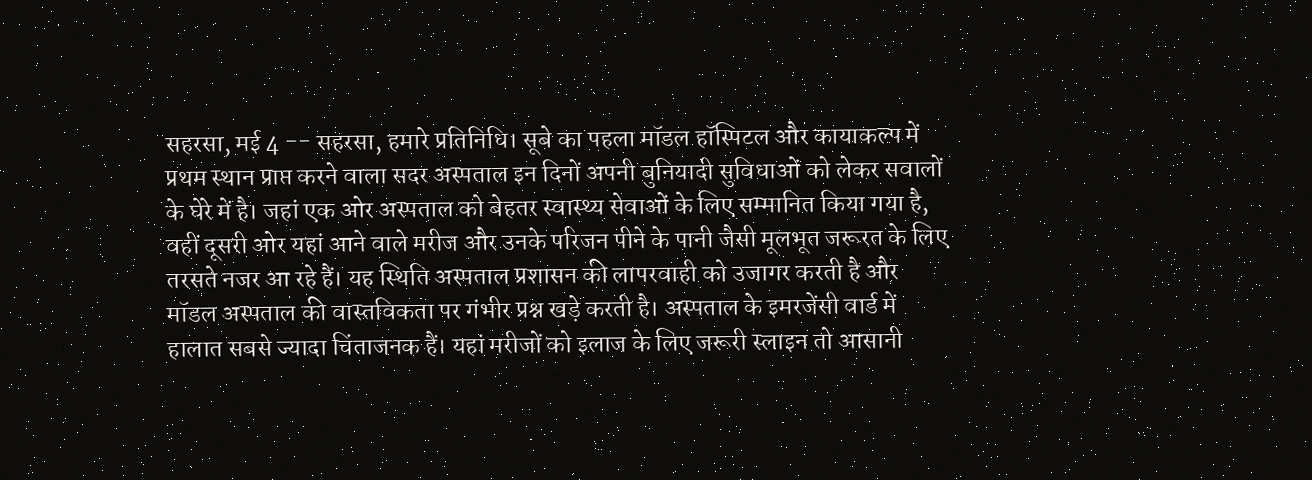सहरसा, मई 4 -- सहरसा, हमारे प्रतिनिधि। सूबे का पहला मॉडल हॉस्पिटल और कायाकल्प में प्रथम स्थान प्राप्त करने वाला सदर अस्पताल इन दिनों अपनी बुनियादी सुविधाओं को लेकर सवालों के घेरे में है। जहां एक ओर अस्पताल को बेहतर स्वास्थ्य सेवाओं के लिए सम्मानित किया गया है, वहीं दूसरी ओर यहां आने वाले मरीज और उनके परिजन पीने के पानी जैसी मूलभूत जरूरत के लिए तरसते नजर आ रहे हैं। यह स्थिति अस्पताल प्रशासन की लापरवाही को उजागर करती है और मॉडल अस्पताल की वास्तविकता पर गंभीर प्रश्न खड़े करती है। अस्पताल के इमरजेंसी वार्ड में हालात सबसे ज्यादा चिंताजनक हैं। यहां मरीजों को इलाज के लिए जरूरी स्लाइन तो आसानी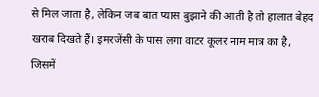से मिल जाता है, लेकिन जब बात प्यास बुझाने की आती है तो हालात बेहद खराब दिखते हैं। इमरजेंसी के पास लगा वाटर कूलर नाम मात्र का है, जिसमें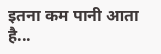इतना कम पानी आता है...